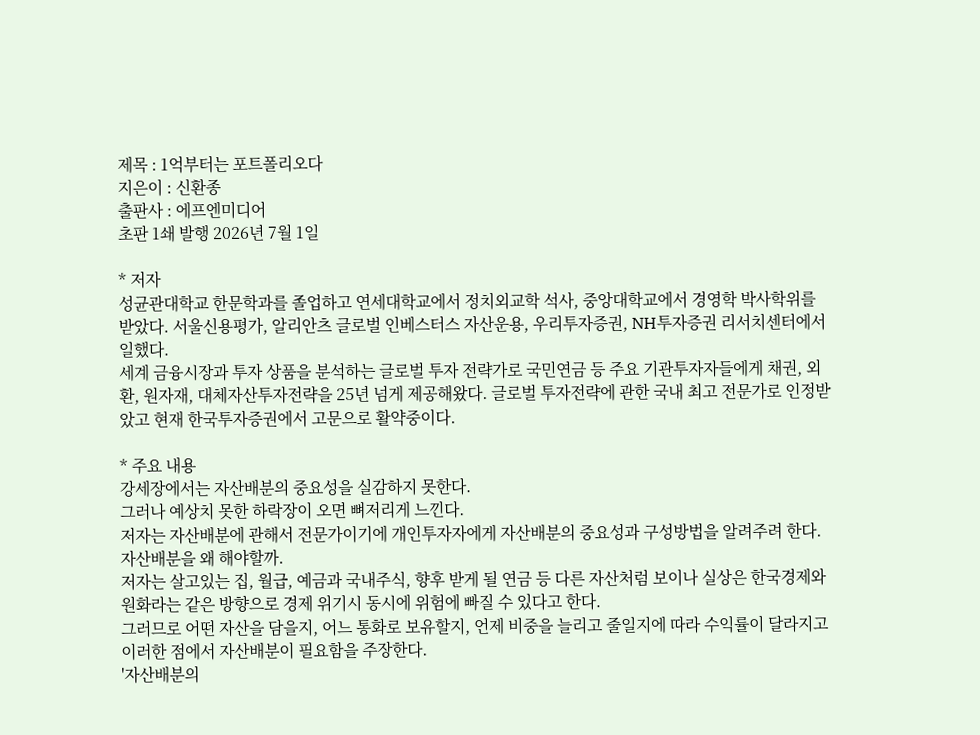제목 : 1억부터는 포트폴리오다
지은이 : 신환종
출판사 : 에프엔미디어
초판 1쇄 발행 2026년 7월 1일

* 저자
성균관대학교 한문학과를 졸업하고 연세대학교에서 정치외교학 석사, 중앙대학교에서 경영학 박사학위를 받았다. 서울신용평가, 알리안츠 글로벌 인베스터스 자산운용, 우리투자증권, NH투자증권 리서치센터에서 일했다.
세계 금융시장과 투자 상품을 분석하는 글로벌 투자 전략가로 국민연금 등 주요 기관투자자들에게 채권, 외환, 원자재, 대체자산투자전략을 25년 넘게 제공해왔다. 글로벌 투자전략에 관한 국내 최고 전문가로 인정받았고 현재 한국투자증권에서 고문으로 활약중이다.

* 주요 내용
강세장에서는 자산배분의 중요성을 실감하지 못한다.
그러나 예상치 못한 하락장이 오면 뼈저리게 느낀다.
저자는 자산배분에 관해서 전문가이기에 개인투자자에게 자산배분의 중요성과 구성방법을 알려주려 한다.
자산배분을 왜 해야할까.
저자는 살고있는 집, 월급, 예금과 국내주식, 향후 받게 될 연금 등 다른 자산처럼 보이나 실상은 한국경제와 원화라는 같은 방향으로 경제 위기시 동시에 위험에 빠질 수 있다고 한다.
그러므로 어떤 자산을 담을지, 어느 통화로 보유할지, 언제 비중을 늘리고 줄일지에 따라 수익률이 달라지고 이러한 점에서 자산배분이 필요함을 주장한다.
'자산배분의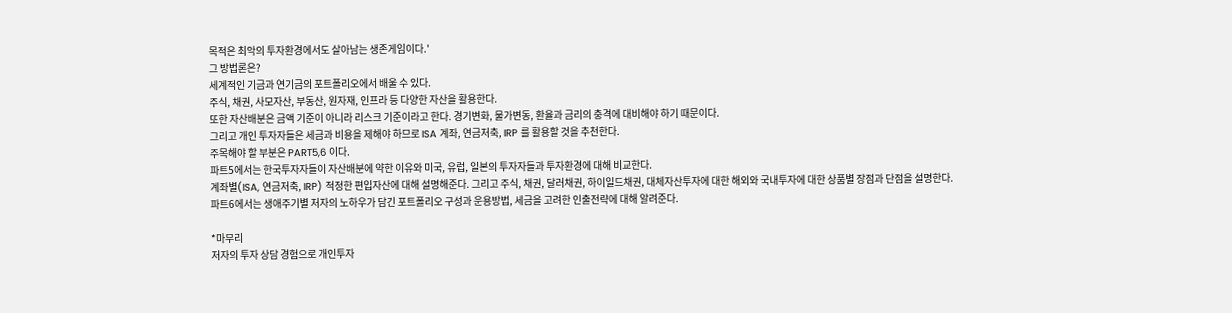목적은 최악의 투자환경에서도 살아남는 생존게임이다.'
그 방법론은?
세계적인 기금과 연기금의 포트폴리오에서 배울 수 있다.
주식, 채권, 사모자산, 부동산, 원자재, 인프라 등 다양한 자산을 활용한다.
또한 자산배분은 금액 기준이 아니라 리스크 기준이라고 한다. 경기변화, 물가변동, 환율과 금리의 충격에 대비해야 하기 때문이다.
그리고 개인 투자자들은 세금과 비용을 제해야 하므로 ISA 계좌, 연금저축, IRP 를 활용할 것을 추천한다.
주목해야 할 부분은 PART5,6 이다.
파트5에서는 한국투자자들이 자산배분에 약한 이유와 미국, 유럽, 일본의 투자자들과 투자환경에 대해 비교한다.
계좌별(ISA, 연금저축, IRP) 적정한 편입자산에 대해 설명해준다. 그리고 주식, 채권, 달러채권, 하이일드채권, 대체자산투자에 대한 해외와 국내투자에 대한 상품별 장점과 단점을 설명한다.
파트6에서는 생애주기별 저자의 노하우가 담긴 포트폴리오 구성과 운용방법, 세금을 고려한 인출전략에 대해 알려준다.

*마무리
저자의 투자 상담 경험으로 개인투자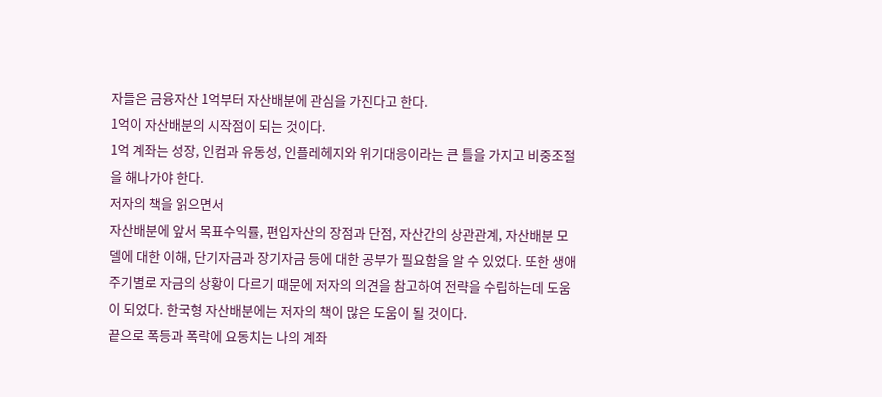자들은 금융자산 1억부터 자산배분에 관심을 가진다고 한다.
1억이 자산배분의 시작점이 되는 것이다.
1억 계좌는 성장, 인컴과 유동성, 인플레헤지와 위기대응이라는 큰 틀을 가지고 비중조절을 해나가야 한다.
저자의 책을 읽으면서
자산배분에 앞서 목표수익률, 편입자산의 장점과 단점, 자산간의 상관관계, 자산배분 모델에 대한 이해, 단기자금과 장기자금 등에 대한 공부가 필요함을 알 수 있었다. 또한 생애주기별로 자금의 상황이 다르기 때문에 저자의 의견을 참고하여 전략을 수립하는데 도움이 되었다. 한국형 자산배분에는 저자의 책이 많은 도움이 될 것이다.
끝으로 폭등과 폭락에 요동치는 나의 계좌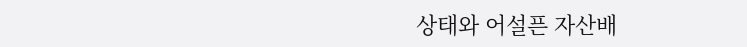상태와 어설픈 자산배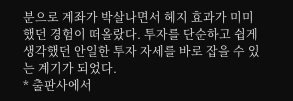분으로 계좌가 박살나면서 헤지 효과가 미미했던 경험이 떠올랐다. 투자를 단순하고 쉽게 생각했던 안일한 투자 자세를 바로 잡을 수 있는 계기가 되었다.
* 출판사에서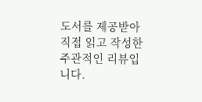도서를 제공받아 직접 읽고 작성한 주관적인 리뷰입니다.